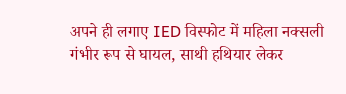अपने ही लगाए IED विस्फोट में महिला नक्सली गंभीर रूप से घायल, साथी हथियार लेकर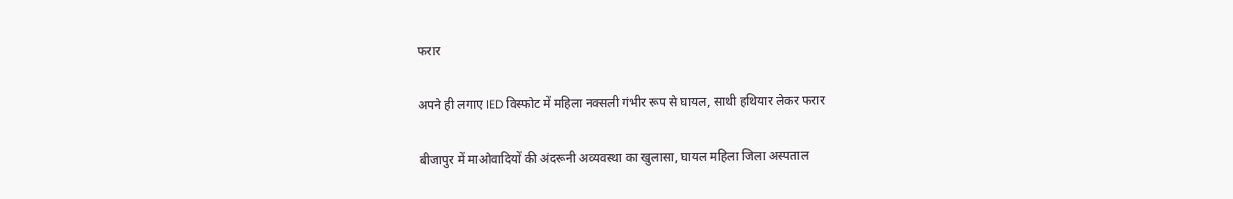फरार

अपने ही लगाए IED विस्फोट में महिला नक्सली गंभीर रूप से घायल, साथी हथियार लेकर फरार

बीजापुर में माओवादियों की अंदरूनी अव्यवस्था का खुलासा, घायल महिला जिला अस्पताल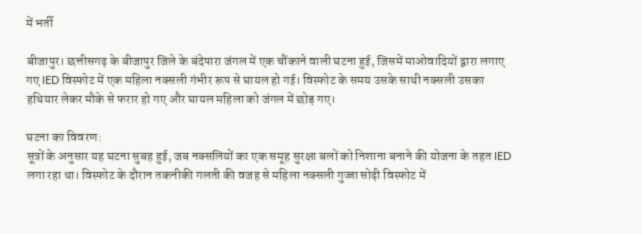में भर्ती

बीजापुर। छत्तीसगढ़ के बीजापुर जिले के बंदेपारा जंगल में एक चौंकाने वाली घटना हुई, जिसमें माओवादियों द्वारा लगाए गए IED विस्फोट में एक महिला नक्सली गंभीर रूप से घायल हो गई। विस्फोट के समय उसके साथी नक्सली उसका हथियार लेकर मौके से फरार हो गए और घायल महिला को जंगल में छोड़ गए।

घटना का विवरण:
सूत्रों के अनुसार यह घटना सुबह हुई, जब नक्सलियों का एक समूह सुरक्षा बलों को निशाना बनाने की योजना के तहत IED लगा रहा था। विस्फोट के दौरान तकनीकी गलती की वजह से महिला नक्सली गुज्जा सोढ़ी विस्फोट में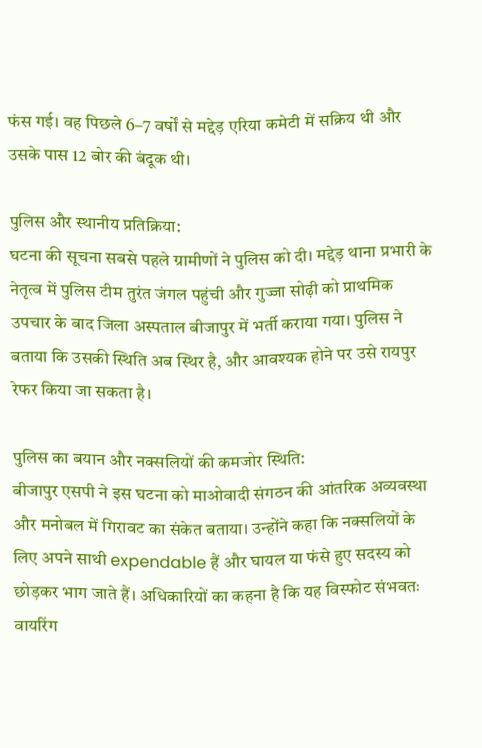फंस गई। वह पिछले 6–7 वर्षों से मद्देड़ एरिया कमेटी में सक्रिय थी और उसके पास 12 बोर की बंदूक थी।

पुलिस और स्थानीय प्रतिक्रिया:
घटना की सूचना सबसे पहले ग्रामीणों ने पुलिस को दी। मद्देड़ थाना प्रभारी के नेतृत्व में पुलिस टीम तुरंत जंगल पहुंची और गुज्जा सोढ़ी को प्राथमिक उपचार के बाद जिला अस्पताल बीजापुर में भर्ती कराया गया। पुलिस ने बताया कि उसकी स्थिति अब स्थिर है, और आवश्यक होने पर उसे रायपुर रेफर किया जा सकता है।

पुलिस का बयान और नक्सलियों की कमजोर स्थिति:
बीजापुर एसपी ने इस घटना को माओवादी संगठन की आंतरिक अव्यवस्था और मनोबल में गिरावट का संकेत बताया। उन्होंने कहा कि नक्सलियों के लिए अपने साथी expendable हैं और घायल या फंसे हुए सदस्य को छोड़कर भाग जाते हैं। अधिकारियों का कहना है कि यह विस्फोट संभवतः वायरिंग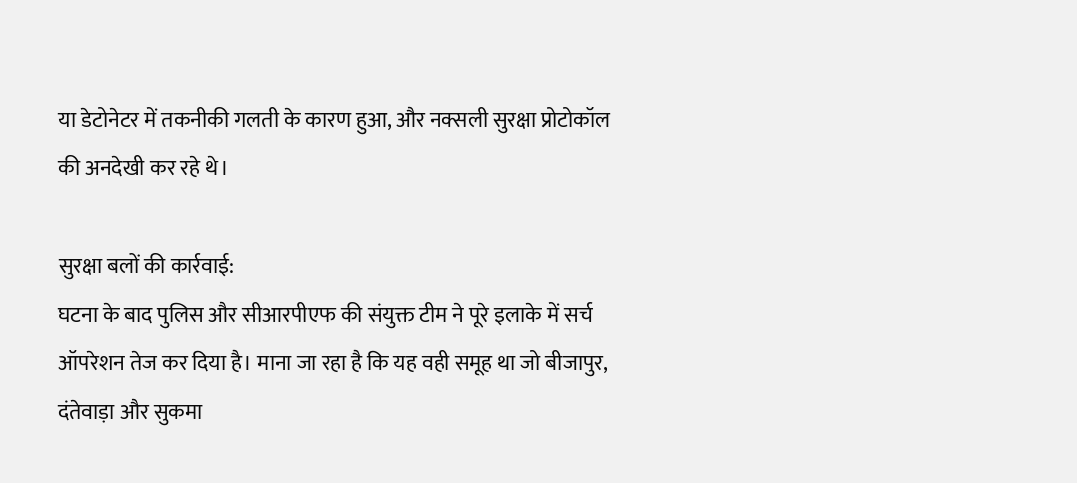या डेटोनेटर में तकनीकी गलती के कारण हुआ, और नक्सली सुरक्षा प्रोटोकॉल की अनदेखी कर रहे थे।

सुरक्षा बलों की कार्रवाई:
घटना के बाद पुलिस और सीआरपीएफ की संयुक्त टीम ने पूरे इलाके में सर्च ऑपरेशन तेज कर दिया है। माना जा रहा है कि यह वही समूह था जो बीजापुर, दंतेवाड़ा और सुकमा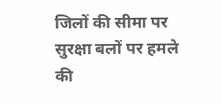जिलों की सीमा पर सुरक्षा बलों पर हमले की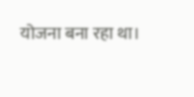योजना बना रहा था।